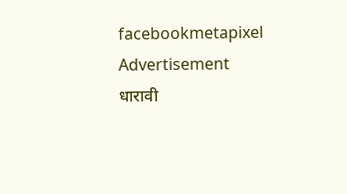facebookmetapixel
Advertisement
धारावी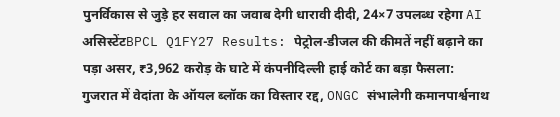पुनर्विकास से जुड़े हर सवाल का जवाब देगी धारावी दीदी, 24×7 उपलब्ध रहेगा AI असिस्टेंटBPCL Q1FY27 Results: पेट्रोल-डीजल की कीमतें नहीं बढ़ाने का पड़ा असर, ₹3,962 करोड़ के घाटे में कंपनीदिल्ली हाई कोर्ट का बड़ा फैसला: गुजरात में वेदांता के ऑयल ब्लॉक का विस्तार रद्द, ONGC संभालेगी कमानपार्श्वनाथ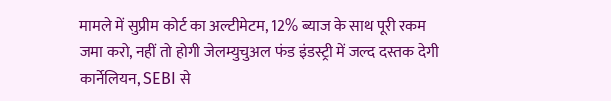मामले में सुप्रीम कोर्ट का अल्टीमेटम, 12% ब्याज के साथ पूरी रकम जमा करो, नहीं तो होगी जेलम्युचुअल फंड इंडस्ट्री में जल्द दस्तक देगी कार्नेलियन, SEBI से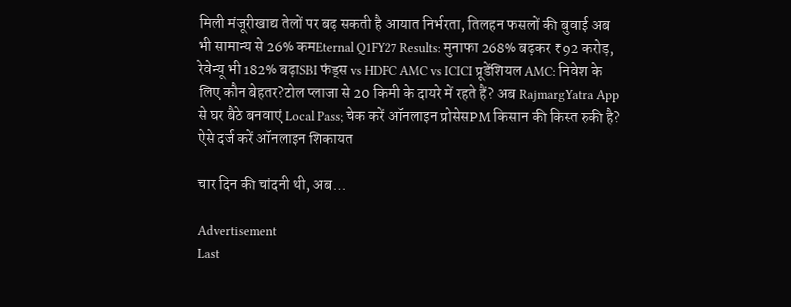मिली मंजूरीखाद्य तेलों पर बढ़ सकती है आयात निर्भरता, तिलहन फसलों की बुवाई अब भी सामान्य से 26% कमEternal Q1FY27 Results: मुनाफा 268% बढ़कर ₹92 करोड़, रेवेन्यू भी 182% बढ़ाSBI फंड्स vs HDFC AMC vs ICICI प्रूडेंशियल AMC: निवेश के लिए कौन बेहतर?टोल प्लाजा से 20 किमी के दायरे में रहते हैं? अब RajmargYatra App से घर बैठे बनवाएं Local Pass; चेक करें ऑनलाइन प्रोसेसPM किसान की किस्त रुकी है? ऐसे दर्ज करें ऑनलाइन शिकायत

चार दिन की चांदनी थी, अब…

Advertisement
Last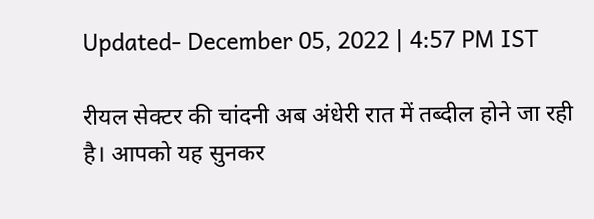Updated- December 05, 2022 | 4:57 PM IST

रीयल सेक्टर की चांदनी अब अंधेरी रात में तब्दील होने जा रही है। आपको यह सुनकर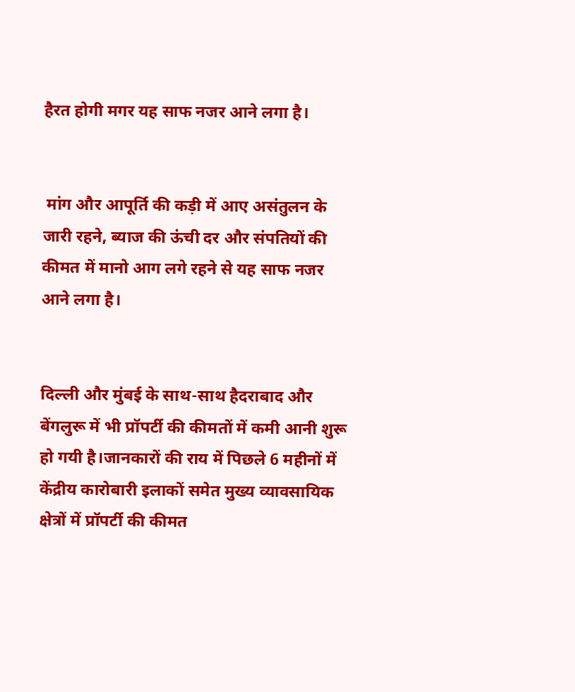हैरत होगी मगर यह साफ नजर आने लगा है।


 मांग और आपूर्ति की कड़ी में आए असंतुलन के जारी रहने, ब्याज की ऊंची दर और संपतियों की कीमत में मानो आग लगे रहने से यह साफ नजर आने लगा है।


दिल्ली और मुंबई के साथ-साथ हैदराबाद और बेंगलुरू में भी प्रॉपर्टी की कीमतों में कमी आनी शुरू हो गयी है।जानकारों की राय में पिछले 6 महीनों में केंद्रीय कारोबारी इलाकों समेत मुख्य व्यावसायिक क्षेत्रों में प्रॉपर्टी की कीमत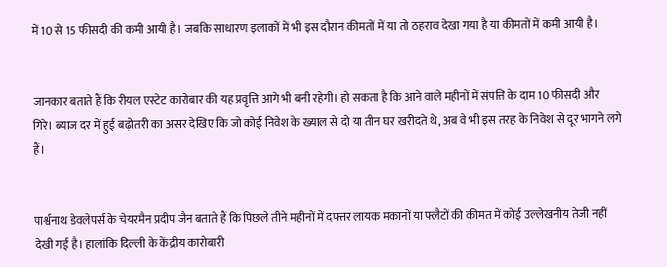में 10 से 15 फीसदी की कमी आयी है। जबकि साधारण इलाकों में भी इस दौरान कीमतों में या तो ठहराव देखा गया है या कीमतों में कमी आयी है।


जानकार बताते हैं कि रीयल एस्टेट कारोबार की यह प्रवृत्ति आगे भी बनी रहेगी। हो सकता है कि आने वाले महीनों में संपत्ति के दाम 10 फीसदी और गिरे। ब्याज दर में हुई बढ़ोतरी का असर देखिए कि जो कोई निवेश के ख्याल से दो या तीन घर खरीदते थे, अब वे भी इस तरह के निवेश से दूर भागने लगे हैं।


पार्श्वनाथ डेवलेपर्स के चेयरमैन प्रदीप जैन बताते हैं कि पिछले तीने महीनों में दफ्तर लायक मकानों या फ्लैटों की कीमत में कोई उल्लेखनीय तेजी नहीं देखी गई है। हालांकि दिल्ली के केंद्रीय कारोबारी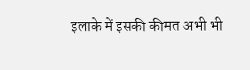इलाके में इसकी कीमत अभी भी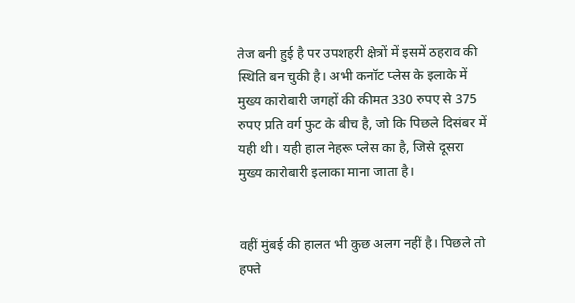तेज बनी हुई है पर उपशहरी क्षेत्रों में इसमें ठहराव की स्थिति बन चुकी है। अभी कनॉट प्लेस के इलाके में मुख्य कारोबारी जगहों की कीमत 330 रुपए से 375 रुपए प्रति वर्ग फुट के बीच है, जो कि पिछले दिसंबर में यही थी। यही हाल नेहरू प्लेस का है, जिसे दूसरा मुख्य कारोबारी इलाका माना जाता है।


वहीं मुंबई की हालत भी कुछ अलग नहीं है। पिछले तो हफ्ते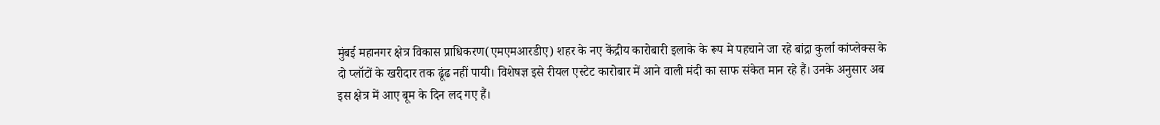मुंबई महानगर क्षेत्र विकास प्राधिकरण(एमएमआरडीए) शहर के नए केंद्रीय कारोबारी इलाके के रूप मे पहचाने जा रहे बांद्रा कुर्ला कांप्लेक्स के दो प्लॉटों के खरीदार तक ढूंढ नहीं पायी। विशेषज्ञ इसे रीयल एस्टेट कारोबार में आने वाली मंदी का साफ संकेत मान रहे हैं। उनके अनुसार अब इस क्षेत्र में आए बूम के दिन लद गए हैं।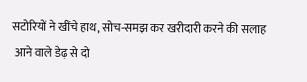सटोरियों ने खींचे हाथ, सोच-समझ कर खरीदारी करने की सलाह
 आने वाले डेढ़ से दो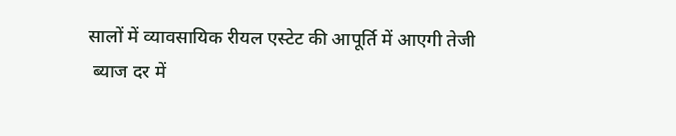सालों में व्यावसायिक रीयल एस्टेट की आपूर्ति में आएगी तेजी
 ब्याज दर में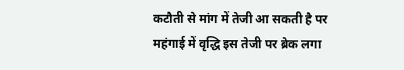कटौती से मांग में तेजी आ सकती है पर महंगाई में वृद्धि इस तेजी पर ब्रेक लगा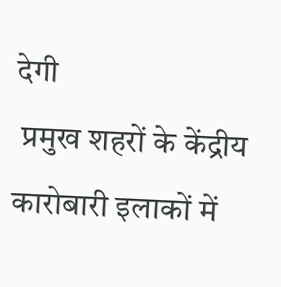देगी
 प्रमुख शहरों के केंद्रीय कारोबारी इलाकों में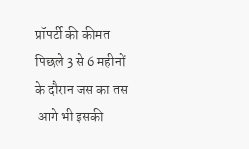प्रॉपर्टी की कीमत पिछले 3 से 6 महीनों के दौरान जस का तस
 आगे भी इसकी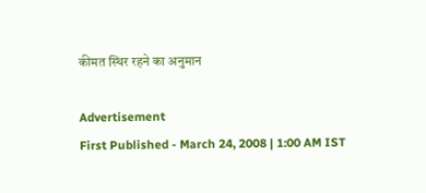कीमत स्थिर रहने का अनुमान

Advertisement
First Published - March 24, 2008 | 1:00 AM IST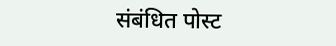संबंधित पोस्ट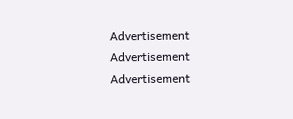Advertisement
Advertisement
Advertisement